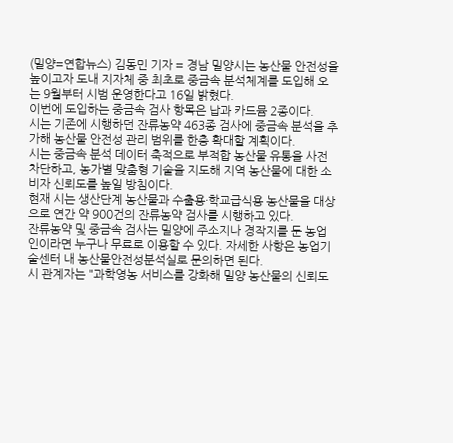(밀양=연합뉴스) 김동민 기자 = 경남 밀양시는 농산물 안전성을 높이고자 도내 지자체 중 최초로 중금속 분석체계를 도입해 오는 9월부터 시범 운영한다고 16일 밝혔다.
이번에 도입하는 중금속 검사 항목은 납과 카드뮴 2종이다.
시는 기존에 시행하던 잔류농약 463종 검사에 중금속 분석을 추가해 농산물 안전성 관리 범위를 한층 확대할 계획이다.
시는 중금속 분석 데이터 축적으로 부적합 농산물 유통을 사전 차단하고, 농가별 맞춤형 기술을 지도해 지역 농산물에 대한 소비자 신뢰도를 높일 방침이다.
현재 시는 생산단계 농산물과 수출용·학교급식용 농산물을 대상으로 연간 약 900건의 잔류농약 검사를 시행하고 있다.
잔류농약 및 중금속 검사는 밀양에 주소지나 경작지를 둔 농업인이라면 누구나 무료로 이용할 수 있다. 자세한 사항은 농업기술센터 내 농산물안전성분석실로 문의하면 된다.
시 관계자는 "과학영농 서비스를 강화해 밀양 농산물의 신뢰도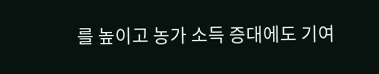를 높이고 농가 소득 증대에도 기여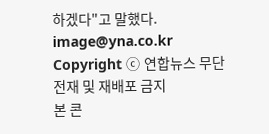하겠다"고 말했다.
image@yna.co.kr
Copyright ⓒ 연합뉴스 무단 전재 및 재배포 금지
본 콘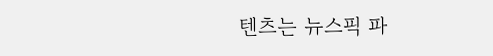텐츠는 뉴스픽 파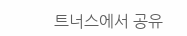트너스에서 공유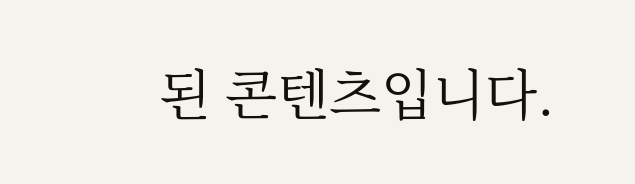된 콘텐츠입니다.